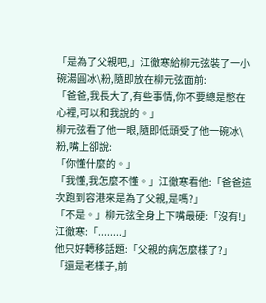「是為了父親吧,」江徹寒給柳元弦裝了一小碗湯圓冰\粉,隨即放在柳元弦面前:
「爸爸,我長大了,有些事情,你不要總是憋在心裡,可以和我說的。」
柳元弦看了他一眼,隨即低頭受了他一碗冰\粉,嘴上卻說:
「你懂什麼的。」
「我懂,我怎麼不懂。」江徹寒看他:「爸爸這次跑到容港來是為了父親,是嗎?」
「不是。」柳元弦全身上下嘴最硬:「沒有!」
江徹寒:「........」
他只好轉移話題:「父親的病怎麼樣了?」
「還是老樣子,前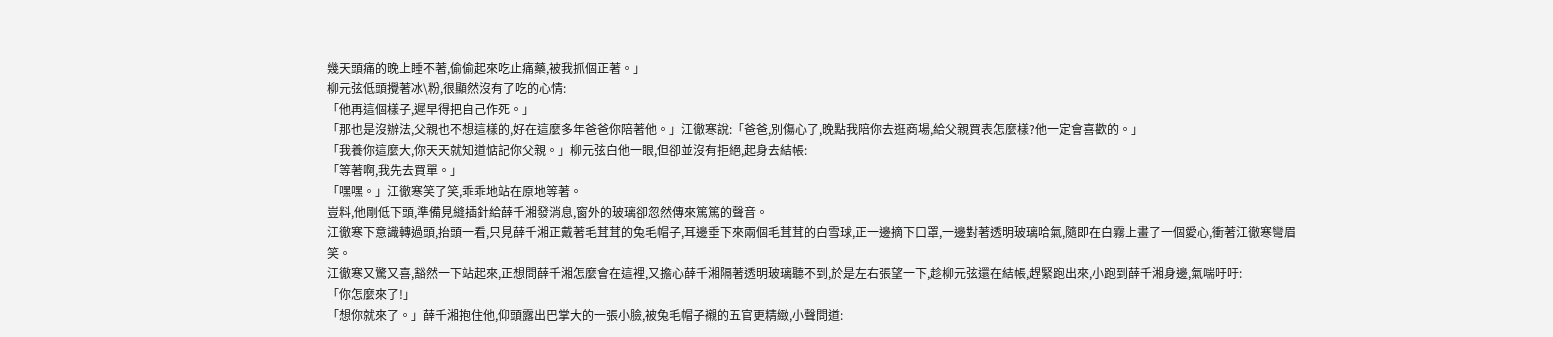幾天頭痛的晚上睡不著,偷偷起來吃止痛藥,被我抓個正著。」
柳元弦低頭攪著冰\粉,很顯然沒有了吃的心情:
「他再這個樣子,遲早得把自己作死。」
「那也是沒辦法,父親也不想這樣的,好在這麼多年爸爸你陪著他。」江徹寒說:「爸爸,別傷心了,晚點我陪你去逛商場,給父親買表怎麼樣?他一定會喜歡的。」
「我養你這麼大,你天天就知道惦記你父親。」柳元弦白他一眼,但卻並沒有拒絕,起身去結帳:
「等著啊,我先去買單。」
「嘿嘿。」江徹寒笑了笑,乖乖地站在原地等著。
豈料,他剛低下頭,準備見縫插針給薛千湘發消息,窗外的玻璃卻忽然傳來篤篤的聲音。
江徹寒下意識轉過頭,抬頭一看,只見薛千湘正戴著毛茸茸的兔毛帽子,耳邊垂下來兩個毛茸茸的白雪球,正一邊摘下口罩,一邊對著透明玻璃哈氣,隨即在白霧上畫了一個愛心,衝著江徹寒彎眉笑。
江徹寒又驚又喜,豁然一下站起來,正想問薛千湘怎麼會在這裡,又擔心薛千湘隔著透明玻璃聽不到,於是左右張望一下,趁柳元弦還在結帳,趕緊跑出來,小跑到薛千湘身邊,氣喘吁吁:
「你怎麼來了!」
「想你就來了。」薛千湘抱住他,仰頭露出巴掌大的一張小臉,被兔毛帽子襯的五官更精緻,小聲問道: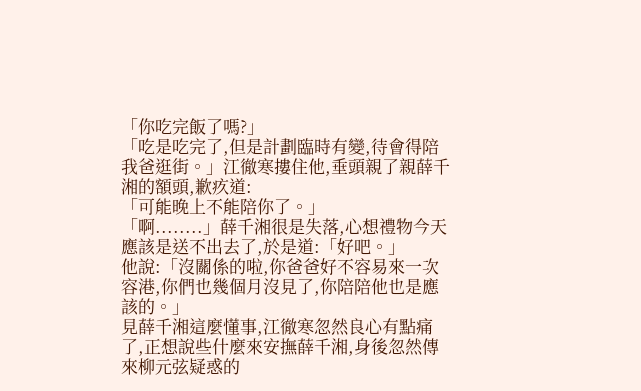「你吃完飯了嗎?」
「吃是吃完了,但是計劃臨時有變,待會得陪我爸逛街。」江徹寒摟住他,垂頭親了親薛千湘的額頭,歉疚道:
「可能晚上不能陪你了。」
「啊........」薛千湘很是失落,心想禮物今天應該是送不出去了,於是道:「好吧。」
他說:「沒關係的啦,你爸爸好不容易來一次容港,你們也幾個月沒見了,你陪陪他也是應該的。」
見薛千湘這麼懂事,江徹寒忽然良心有點痛了,正想說些什麼來安撫薛千湘,身後忽然傳來柳元弦疑惑的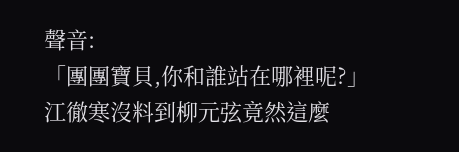聲音:
「團團寶貝,你和誰站在哪裡呢?」
江徹寒沒料到柳元弦竟然這麼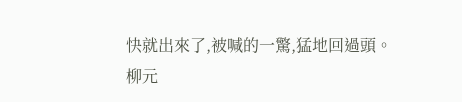快就出來了,被喊的一驚,猛地回過頭。
柳元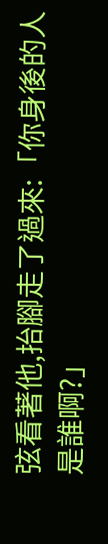弦看著他,抬腳走了過來:「你身後的人是誰啊?」